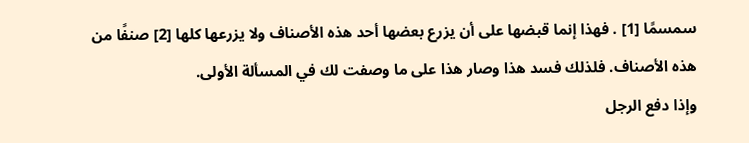سمسمًا [1] . فهذا إنما قبضها على أن يزرع بعضها أحد هذه الأصناف ولا يزرعها كلها [2] صنفًا من هذه الأصناف. فلذلك فسد هذا وصار هذا على ما وصفت لك في المسألة الأولى.
وإذا دفع الرجل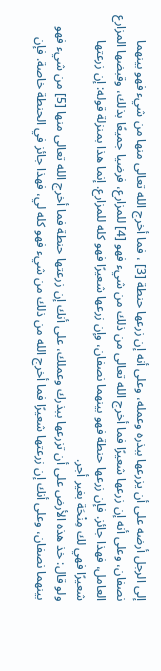إلى الرجل أرضه على أن يزرعها ببذره وعمله، وعلى أنه إن زرعها حنطة [3] ، فما أخرج الله تعالى منها من شيء فهو بينهما نصفان، وعلى أنه إن زرعها شعيرًا فما أخرج الله تعالى من ذلك من شيء فهو [4] للمزارع، فرضيا جميعًا بذلك، وقبضها المزارع العامل، فهذا جائز. فإن زرعها حنطة فهو بينهما نصفان، وإن زرعها شعيرًا فهو كله للمزارع. إنما هذا بمنزلة قوله: إن زرعتها شعيرًا فهي لك مِنْحَة بغير أجر.
ولو قال: خذ هذه الأرض على أن تزرعها ببذرك وعملك، على أنك إن زرعتها حنطة فما أخرج الله تعالى منها [5] من شيء فهو بينهما نصفان، وعلى أنك إن زرعتها شعيرًا فما أخرج الله من ذلك من شيء فهو كله لي، فهذا جائز في الحنطة خاصة. فإن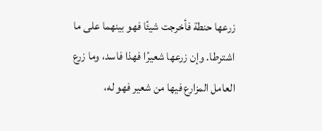زرعها حنطة فأخرجت شيئًا فهو بينهما على ما اشترطا. وإن زرعها شعيرًا فهذا فاسد، وما زرع العامل المزارع فيها من شعير فهو له،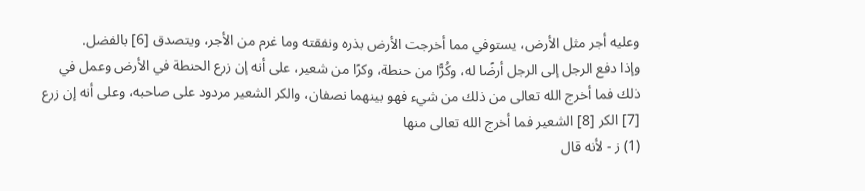وعليه أجر مثل الأرض، يستوفي مما أخرجت الأرض بذره ونفقته وما غرم من الأجر، ويتصدق [6] بالفضل.
وإذا دفع الرجل إلى الرجل أرضًا له، وكُرًّا من حنطة، وكرًا من شعير، على أنه إن زرع الحنطة في الأرض وعمل في ذلك فما أخرج الله تعالى من ذلك من شيء فهو بينهما نصفان، والكر الشعير مردود على صاحبه، وعلى أنه إن زرع [7] الكر [8] الشعير فما أخرج الله تعالى منها
(1) ز - لأنه قال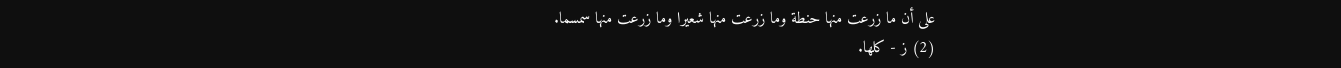على أن ما زرعت منها حنطة وما زرعت منها شعيرا وما زرعت منها سمسما.
(2) ز - كلها.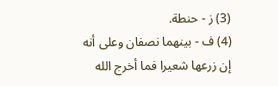(3) ز - حنطة.
(4) ف - بينهما نصفان وعلى أنه إن زرعها شعيرا فما أخرج الله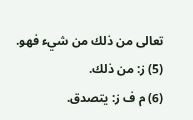تعالى من ذلك من شيء فهو.
(5) ز: من ذلك.
(6) م ف ز: يتصدق.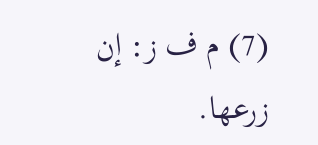(7) م ف ز: إن زرعها.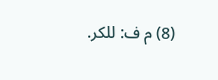(8) م ف: للكر.